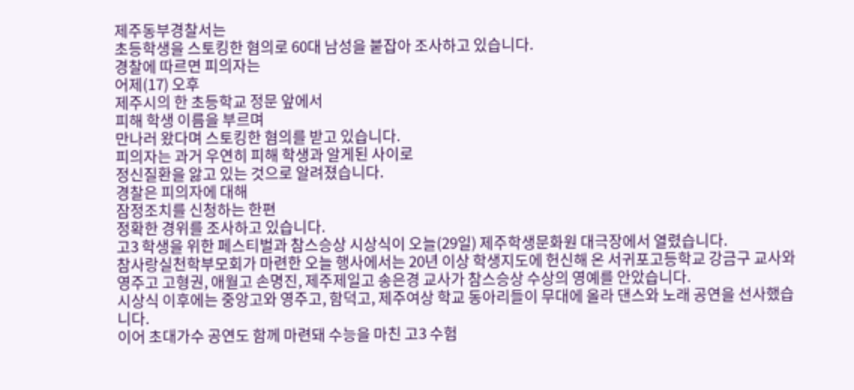제주동부경찰서는
초등학생을 스토킹한 혐의로 60대 남성을 붙잡아 조사하고 있습니다.
경찰에 따르면 피의자는
어제(17) 오후
제주시의 한 초등학교 정문 앞에서
피해 학생 이름을 부르며
만나러 왔다며 스토킹한 혐의를 받고 있습니다.
피의자는 과거 우연히 피해 학생과 알게된 사이로
정신질환을 앓고 있는 것으로 알려졌습니다.
경찰은 피의자에 대해
잠정조치를 신청하는 한편
정확한 경위를 조사하고 있습니다.
고3 학생을 위한 페스티벌과 참스승상 시상식이 오늘(29일) 제주학생문화원 대극장에서 열렸습니다.
참사랑실천학부모회가 마련한 오늘 행사에서는 20년 이상 학생지도에 헌신해 온 서귀포고등학교 강금구 교사와 영주고 고형권, 애월고 손명진, 제주제일고 송은경 교사가 참스승상 수상의 영예를 안았습니다.
시상식 이후에는 중앙고와 영주고, 함덕고, 제주여상 학교 동아리들이 무대에 올라 댄스와 노래 공연을 선사했습니다.
이어 초대가수 공연도 함께 마련돼 수능을 마친 고3 수험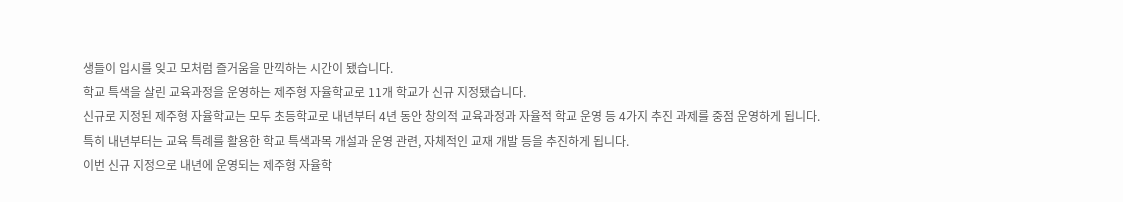생들이 입시를 잊고 모처럼 즐거움을 만끽하는 시간이 됐습니다.
학교 특색을 살린 교육과정을 운영하는 제주형 자율학교로 11개 학교가 신규 지정됐습니다.
신규로 지정된 제주형 자율학교는 모두 초등학교로 내년부터 4년 동안 창의적 교육과정과 자율적 학교 운영 등 4가지 추진 과제를 중점 운영하게 됩니다.
특히 내년부터는 교육 특례를 활용한 학교 특색과목 개설과 운영 관련, 자체적인 교재 개발 등을 추진하게 됩니다.
이번 신규 지정으로 내년에 운영되는 제주형 자율학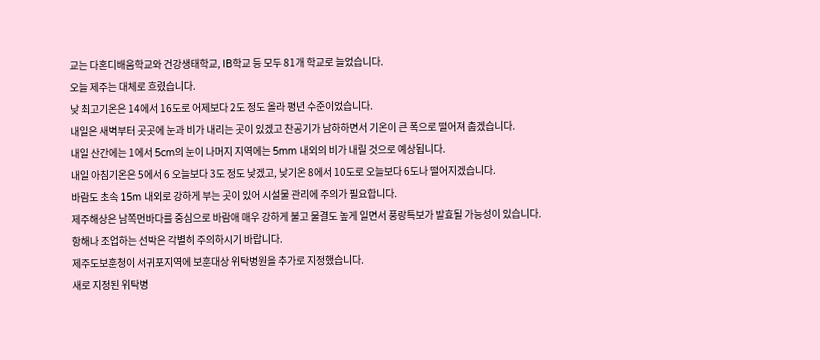교는 다혼디배움학교와 건강생태학교, IB학교 등 모두 81개 학교로 늘었습니다.
오늘 제주는 대체로 흐렸습니다.
낮 최고기온은 14에서 16도로 어제보다 2도 정도 올라 평년 수준이었습니다.
내일은 새벽부터 곳곳에 눈과 비가 내리는 곳이 있겠고 찬공기가 남하하면서 기온이 큰 폭으로 떨어져 춥겠습니다.
내일 산간에는 1에서 5cm의 눈이 나머지 지역에는 5mm 내외의 비가 내릴 것으로 예상됩니다.
내일 아침기온은 5에서 6 오늘보다 3도 정도 낮겠고, 낮기온 8에서 10도로 오늘보다 6도나 떨어지겠습니다.
바람도 초속 15m 내외로 강하게 부는 곳이 있어 시설물 관리에 주의가 필요합니다.
제주해상은 남쪽먼바다를 중심으로 바람애 매우 강하게 불고 물결도 높게 일면서 풍랑특보가 발효될 가능성이 있습니다.
항해나 조업하는 선박은 각별히 주의하시기 바랍니다.
제주도보훈청이 서귀포지역에 보훈대상 위탁병원을 추가로 지정했습니다.
새로 지정된 위탁병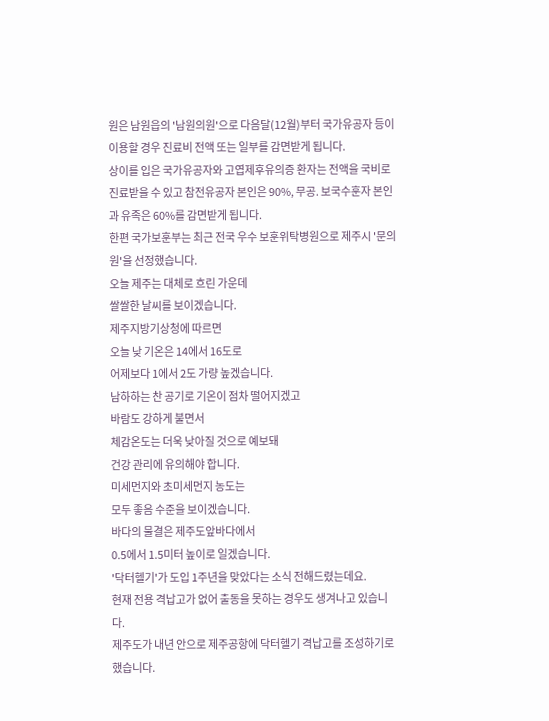원은 남원읍의 '남원의원'으로 다음달(12월)부터 국가유공자 등이 이용할 경우 진료비 전액 또는 일부를 감면받게 됩니다.
상이를 입은 국가유공자와 고엽제후유의증 환자는 전액을 국비로 진료받을 수 있고 참전유공자 본인은 90%, 무공. 보국수훈자 본인과 유족은 60%를 감면받게 됩니다.
한편 국가보훈부는 최근 전국 우수 보훈위탁병원으로 제주시 '문의원'을 선정했습니다.
오늘 제주는 대체로 흐린 가운데
쌀쌀한 날씨를 보이겠습니다.
제주지방기상청에 따르면
오늘 낮 기온은 14에서 16도로
어제보다 1에서 2도 가량 높겠습니다.
남하하는 찬 공기로 기온이 점차 떨어지겠고
바람도 강하게 불면서
체감온도는 더욱 낮아질 것으로 예보돼
건강 관리에 유의해야 합니다.
미세먼지와 초미세먼지 농도는
모두 좋음 수준을 보이겠습니다.
바다의 물결은 제주도앞바다에서
0.5에서 1.5미터 높이로 일겠습니다.
'닥터헬기'가 도입 1주년을 맞았다는 소식 전해드렸는데요.
현재 전용 격납고가 없어 출동을 못하는 경우도 생겨나고 있습니다.
제주도가 내년 안으로 제주공항에 닥터헬기 격납고를 조성하기로 했습니다.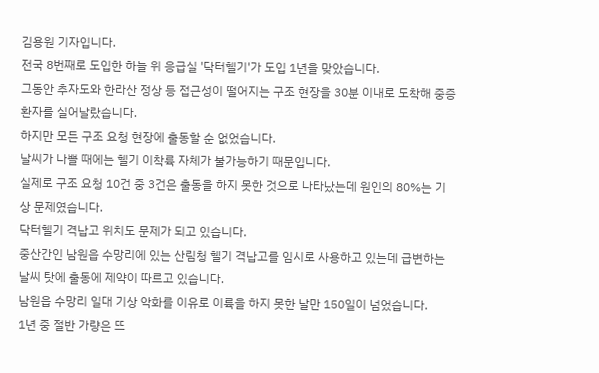김용원 기자입니다.
전국 8번째로 도입한 하늘 위 응급실 '닥터헬기'가 도입 1년을 맞았습니다.
그동안 추자도와 한라산 정상 등 접근성이 떨어지는 구조 현장을 30분 이내로 도착해 중증 환자를 실어날랐습니다.
하지만 모든 구조 요청 현장에 출동할 순 없었습니다.
날씨가 나쁠 때에는 헬기 이착륙 자체가 불가능하기 때문입니다.
실제로 구조 요청 10건 중 3건은 출동을 하지 못한 것으로 나타났는데 원인의 80%는 기상 문제였습니다.
닥터헬기 격납고 위치도 문제가 되고 있습니다.
중산간인 남원읍 수망리에 있는 산림청 헬기 격납고를 임시로 사용하고 있는데 급변하는 날씨 탓에 출동에 제약이 따르고 있습니다.
남원읍 수망리 일대 기상 악화를 이유로 이륙을 하지 못한 날만 150일이 넘었습니다.
1년 중 절반 가량은 뜨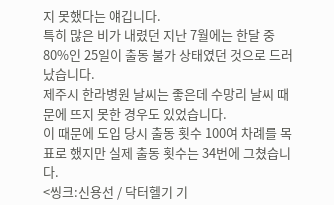지 못했다는 얘깁니다.
특히 많은 비가 내렸던 지난 7월에는 한달 중 80%인 25일이 출동 불가 상태였던 것으로 드러났습니다.
제주시 한라병원 날씨는 좋은데 수망리 날씨 때문에 뜨지 못한 경우도 있었습니다.
이 때문에 도입 당시 출동 횟수 100여 차례를 목표로 했지만 실제 출동 횟수는 34번에 그쳤습니다.
<씽크:신용선 / 닥터헬기 기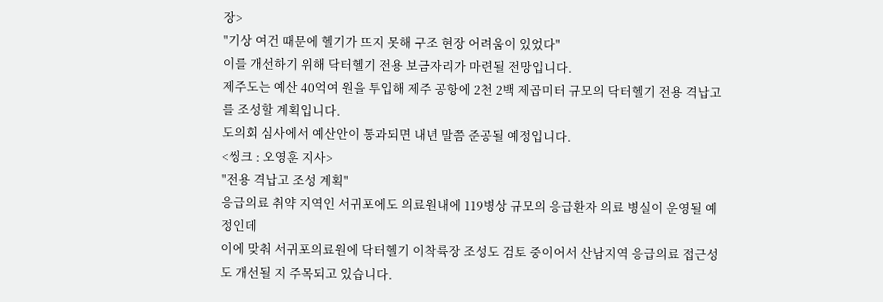장>
"기상 여건 때문에 헬기가 뜨지 못해 구조 현장 어려움이 있었다"
이를 개선하기 위해 닥터헬기 전용 보금자리가 마련될 전망입니다.
제주도는 예산 40억여 원을 투입해 제주 공항에 2천 2백 제곱미터 규모의 닥터헬기 전용 격납고를 조성할 계획입니다.
도의회 심사에서 예산안이 통과되면 내년 말쯤 준공될 예정입니다.
<씽크 : 오영훈 지사>
"전용 격납고 조성 계획"
응급의료 취약 지역인 서귀포에도 의료원내에 119병상 규모의 응급환자 의료 병실이 운영될 예정인데
이에 맞춰 서귀포의료원에 닥터헬기 이착륙장 조성도 검토 중이어서 산남지역 응급의료 접근성도 개선될 지 주목되고 있습니다.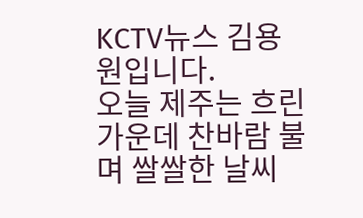KCTV뉴스 김용원입니다.
오늘 제주는 흐린 가운데 찬바람 불며 쌀쌀한 날씨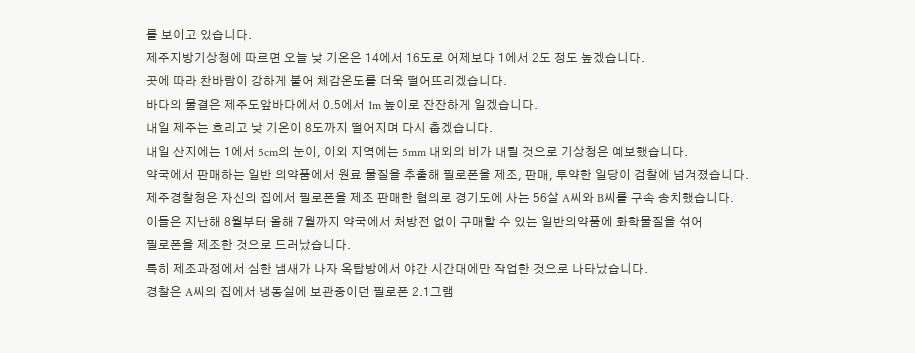를 보이고 있습니다.
제주지방기상청에 따르면 오늘 낮 기온은 14에서 16도로 어제보다 1에서 2도 정도 높겠습니다.
곳에 따라 찬바람이 강하게 불어 체감온도를 더욱 떨어뜨리겠습니다.
바다의 물결은 제주도앞바다에서 0.5에서 1m 높이로 잔잔하게 일겠습니다.
내일 제주는 흐리고 낮 기온이 8도까지 떨어지며 다시 춥겠습니다.
내일 산지에는 1에서 5cm의 눈이, 이외 지역에는 5mm 내외의 비가 내릴 것으로 기상청은 예보했습니다.
약국에서 판매하는 일반 의약품에서 원료 물질을 추출해 필로폰을 제조, 판매, 투약한 일당이 검찰에 넘겨졌습니다.
제주경찰청은 자신의 집에서 필로폰을 제조 판매한 혐의로 경기도에 사는 56살 A씨와 B씨를 구속 송치했습니다.
이들은 지난해 8월부터 올해 7월까지 약국에서 처방전 없이 구매할 수 있는 일반의약품에 화학물질을 섞어
필로폰을 제조한 것으로 드러났습니다.
특히 제조과정에서 심한 냄새가 나자 옥탑방에서 야간 시간대에만 작업한 것으로 나타났습니다.
경찰은 A씨의 집에서 냉동실에 보관중이던 필로폰 2.1그램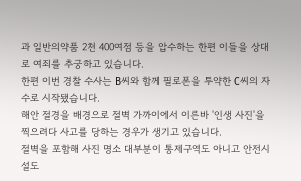과 일반의약품 2천 400여점 등을 압수하는 한편 이들을 상대로 여죄를 추궁하고 있습니다.
한편 이번 경찰 수사는 B씨와 함께 필로폰을 투약한 C씨의 자수로 시작됐습니다.
해안 절경을 배경으로 절벽 가까이에서 이른바 '인생 사진'을 찍으려다 사고를 당하는 경우가 생기고 있습니다.
절벽을 포함해 사진 명소 대부분이 통제구역도 아니고 안전시설도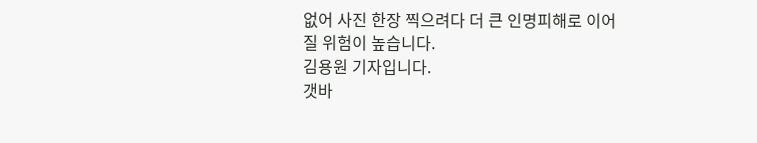없어 사진 한장 찍으려다 더 큰 인명피해로 이어질 위험이 높습니다.
김용원 기자입니다.
갯바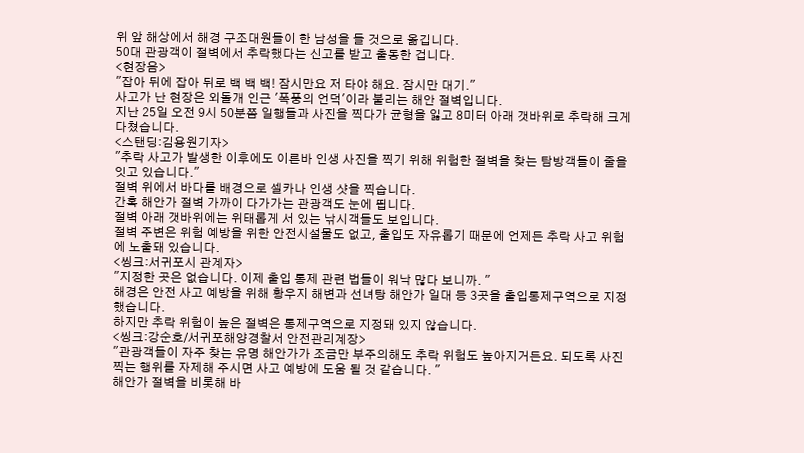위 앞 해상에서 해경 구조대원들이 한 남성을 들 것으로 옮깁니다.
50대 관광객이 절벽에서 추락했다는 신고를 받고 출동한 겁니다.
<현장음>
"잡아 뒤에 잡아 뒤로 백 백 백! 잠시만요 저 타야 해요. 잠시만 대기."
사고가 난 현장은 외돌개 인근 '폭풍의 언덕'이라 불리는 해안 절벽입니다.
지난 25일 오전 9시 50분쯤 일행들과 사진을 찍다가 균형을 잃고 8미터 아래 갯바위로 추락해 크게 다쳤습니다.
<스탠딩:김용원기자>
"추락 사고가 발생한 이후에도 이른바 인생 사진을 찍기 위해 위험한 절벽을 찾는 탐방객들이 줄을 잇고 있습니다."
절벽 위에서 바다를 배경으로 셀카나 인생 샷을 찍습니다.
간혹 해안가 절벽 가까이 다가가는 관광객도 눈에 띕니다.
절벽 아래 갯바위에는 위태롭게 서 있는 낚시객들도 보입니다.
절벽 주변은 위험 예방을 위한 안전시설물도 없고, 출입도 자유롭기 때문에 언제든 추락 사고 위험에 노출돼 있습니다.
<씽크:서귀포시 관계자>
"지정한 곳은 없습니다. 이제 출입 통제 관련 법들이 워낙 많다 보니까. "
해경은 안전 사고 예방을 위해 황우지 해변과 선녀탕 해안가 일대 등 3곳을 출입통제구역으로 지정했습니다.
하지만 추락 위험이 높은 절벽은 통제구역으로 지정돼 있지 않습니다.
<씽크:강순호/서귀포해양경찰서 안전관리계장>
"관광객들이 자주 찾는 유명 해안가가 조금만 부주의해도 추락 위험도 높아지거든요. 되도록 사진 찍는 행위를 자제해 주시면 사고 예방에 도움 될 것 같습니다. "
해안가 절벽을 비롯해 바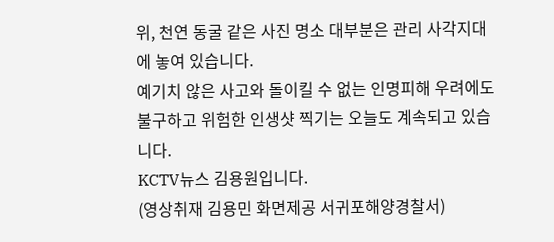위, 천연 동굴 같은 사진 명소 대부분은 관리 사각지대에 놓여 있습니다.
예기치 않은 사고와 돌이킬 수 없는 인명피해 우려에도 불구하고 위험한 인생샷 찍기는 오늘도 계속되고 있습니다.
KCTV뉴스 김용원입니다.
(영상취재 김용민 화면제공 서귀포해양경찰서)